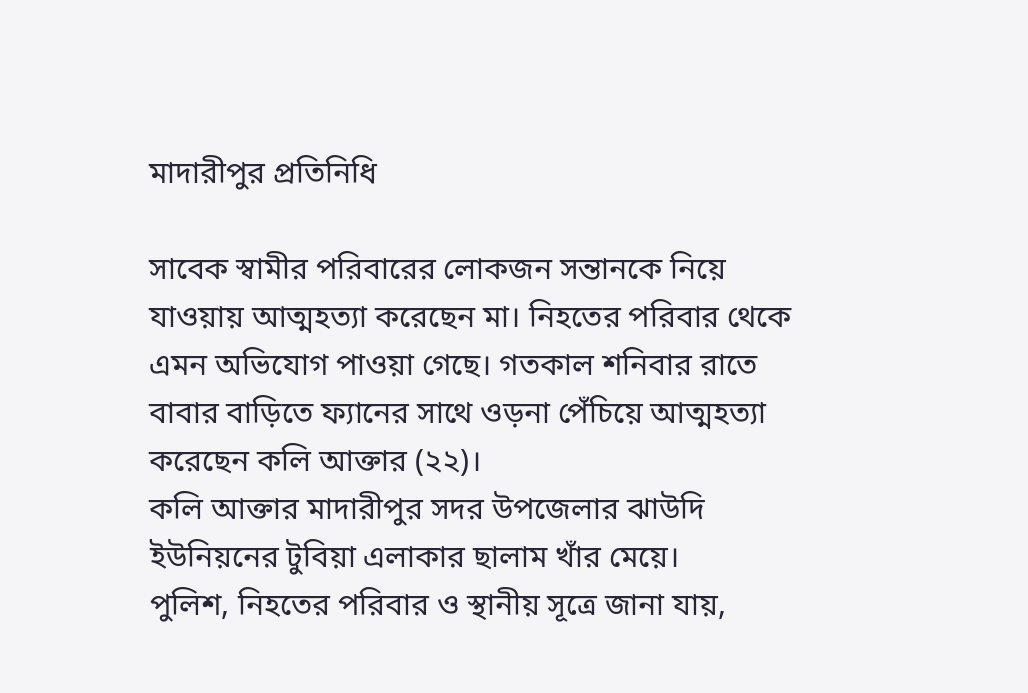মাদারীপুর প্রতিনিধি

সাবেক স্বামীর পরিবারের লোকজন সন্তানকে নিয়ে যাওয়ায় আত্মহত্যা করেছেন মা। নিহতের পরিবার থেকে এমন অভিযোগ পাওয়া গেছে। গতকাল শনিবার রাতে বাবার বাড়িতে ফ্যানের সাথে ওড়না পেঁচিয়ে আত্মহত্যা করেছেন কলি আক্তার (২২)।
কলি আক্তার মাদারীপুর সদর উপজেলার ঝাউদি ইউনিয়নের টুবিয়া এলাকার ছালাম খাঁর মেয়ে।
পুলিশ, নিহতের পরিবার ও স্থানীয় সূত্রে জানা যায়,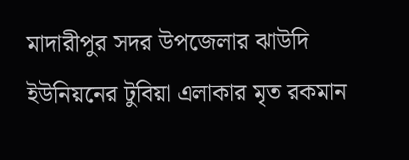মাদারীপুর সদর উপজেলার ঝাউদি ইউনিয়নের টুবিয়া এলাকার মৃত রকমান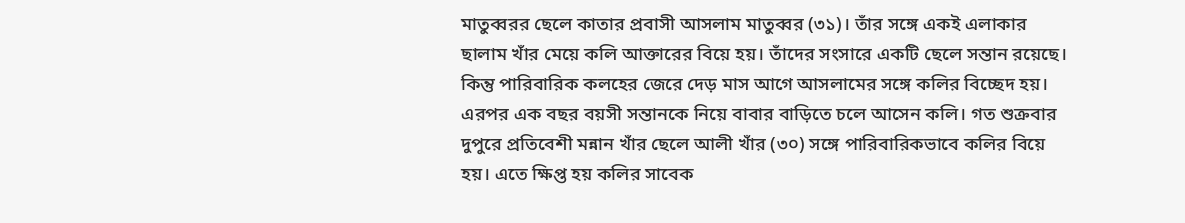মাতুব্বরর ছেলে কাতার প্রবাসী আসলাম মাতুব্বর (৩১)। তাঁর সঙ্গে একই এলাকার ছালাম খাঁর মেয়ে কলি আক্তারের বিয়ে হয়। তাঁদের সংসারে একটি ছেলে সন্তান রয়েছে। কিন্তু পারিবারিক কলহের জেরে দেড় মাস আগে আসলামের সঙ্গে কলির বিচ্ছেদ হয়। এরপর এক বছর বয়সী সন্তানকে নিয়ে বাবার বাড়িতে চলে আসেন কলি। গত শুক্রবার দুপুরে প্রতিবেশী মন্নান খাঁর ছেলে আলী খাঁর (৩০) সঙ্গে পারিবারিকভাবে কলির বিয়ে হয়। এতে ক্ষিপ্ত হয় কলির সাবেক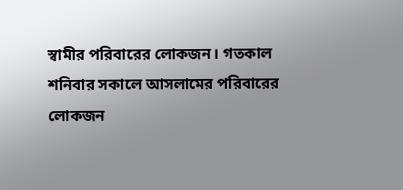স্বামীর পরিবারের লোকজন। গতকাল শনিবার সকালে আসলামের পরিবারের লোকজন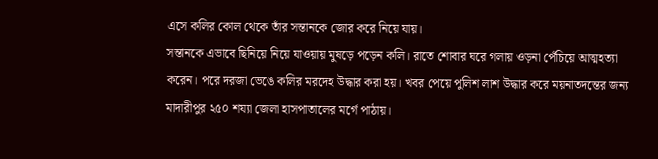এসে কলির কোল থেকে তাঁর সন্তানকে জোর করে নিয়ে যায়।
সন্তানকে এভাবে ছিনিয়ে নিয়ে যাওয়ায় মুষড়ে পড়েন কলি। রাতে শোবার ঘরে গলায় ওড়না পেঁচিয়ে আত্মহত্যা করেন। পরে দরজা ভেঙে কলির মরদেহ উদ্ধার করা হয়। খবর পেয়ে পুলিশ লাশ উদ্ধার করে ময়নাতদন্তের জন্য মাদারীপুর ২৫০ শয্যা জেলা হাসপাতালের মর্গে পাঠায়।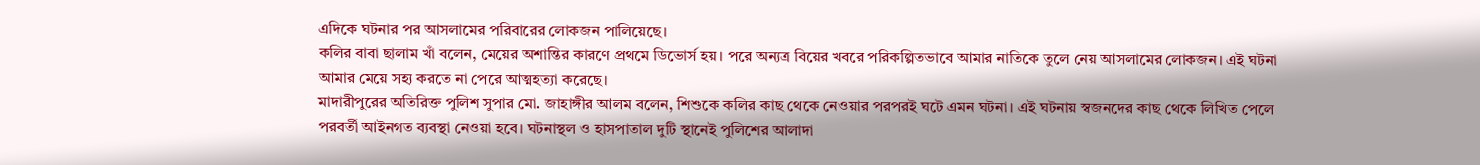এদিকে ঘটনার পর আসলামের পরিবারের লোকজন পালিয়েছে।
কলির বাবা ছালাম খাঁ বলেন, মেয়ের অশান্তির কারণে প্রথমে ডিভোর্স হয়। পরে অন্যত্র বিয়ের খবরে পরিকল্পিতভাবে আমার নাতিকে তুলে নেয় আসলামের লোকজন। এই ঘটনা আমার মেয়ে সহ্য করতে না পেরে আত্মহত্যা করেছে।
মাদারীপুরের অতিরিক্ত পুলিশ সুপার মো. জাহাঙ্গীর আলম বলেন, শিশুকে কলির কাছ থেকে নেওয়ার পরপরই ঘটে এমন ঘটনা। এই ঘটনায় স্বজনদের কাছ থেকে লিখিত পেলে পরবর্তী আইনগত ব্যবস্থা নেওয়া হবে। ঘটনাস্থল ও হাসপাতাল দুটি স্থানেই পুলিশের আলাদা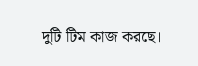দুটি টিম কাজ করছে।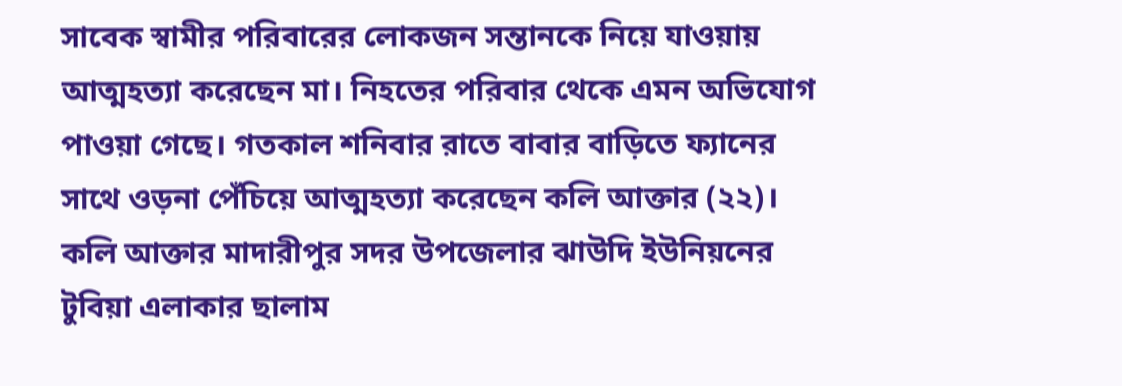সাবেক স্বামীর পরিবারের লোকজন সন্তানকে নিয়ে যাওয়ায় আত্মহত্যা করেছেন মা। নিহতের পরিবার থেকে এমন অভিযোগ পাওয়া গেছে। গতকাল শনিবার রাতে বাবার বাড়িতে ফ্যানের সাথে ওড়না পেঁচিয়ে আত্মহত্যা করেছেন কলি আক্তার (২২)।
কলি আক্তার মাদারীপুর সদর উপজেলার ঝাউদি ইউনিয়নের টুবিয়া এলাকার ছালাম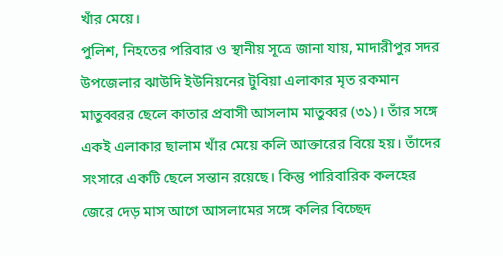খাঁর মেয়ে।
পুলিশ, নিহতের পরিবার ও স্থানীয় সূত্রে জানা যায়, মাদারীপুর সদর উপজেলার ঝাউদি ইউনিয়নের টুবিয়া এলাকার মৃত রকমান মাতুব্বরর ছেলে কাতার প্রবাসী আসলাম মাতুব্বর (৩১)। তাঁর সঙ্গে একই এলাকার ছালাম খাঁর মেয়ে কলি আক্তারের বিয়ে হয়। তাঁদের সংসারে একটি ছেলে সন্তান রয়েছে। কিন্তু পারিবারিক কলহের জেরে দেড় মাস আগে আসলামের সঙ্গে কলির বিচ্ছেদ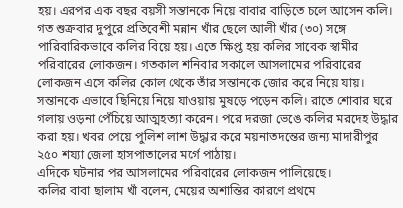হয়। এরপর এক বছর বয়সী সন্তানকে নিয়ে বাবার বাড়িতে চলে আসেন কলি। গত শুক্রবার দুপুরে প্রতিবেশী মন্নান খাঁর ছেলে আলী খাঁর (৩০) সঙ্গে পারিবারিকভাবে কলির বিয়ে হয়। এতে ক্ষিপ্ত হয় কলির সাবেক স্বামীর পরিবারের লোকজন। গতকাল শনিবার সকালে আসলামের পরিবারের লোকজন এসে কলির কোল থেকে তাঁর সন্তানকে জোর করে নিয়ে যায়।
সন্তানকে এভাবে ছিনিয়ে নিয়ে যাওয়ায় মুষড়ে পড়েন কলি। রাতে শোবার ঘরে গলায় ওড়না পেঁচিয়ে আত্মহত্যা করেন। পরে দরজা ভেঙে কলির মরদেহ উদ্ধার করা হয়। খবর পেয়ে পুলিশ লাশ উদ্ধার করে ময়নাতদন্তের জন্য মাদারীপুর ২৫০ শয্যা জেলা হাসপাতালের মর্গে পাঠায়।
এদিকে ঘটনার পর আসলামের পরিবারের লোকজন পালিয়েছে।
কলির বাবা ছালাম খাঁ বলেন, মেয়ের অশান্তির কারণে প্রথমে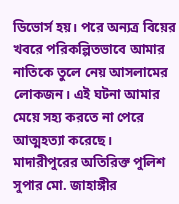ডিভোর্স হয়। পরে অন্যত্র বিয়ের খবরে পরিকল্পিতভাবে আমার নাতিকে তুলে নেয় আসলামের লোকজন। এই ঘটনা আমার মেয়ে সহ্য করতে না পেরে আত্মহত্যা করেছে।
মাদারীপুরের অতিরিক্ত পুলিশ সুপার মো. জাহাঙ্গীর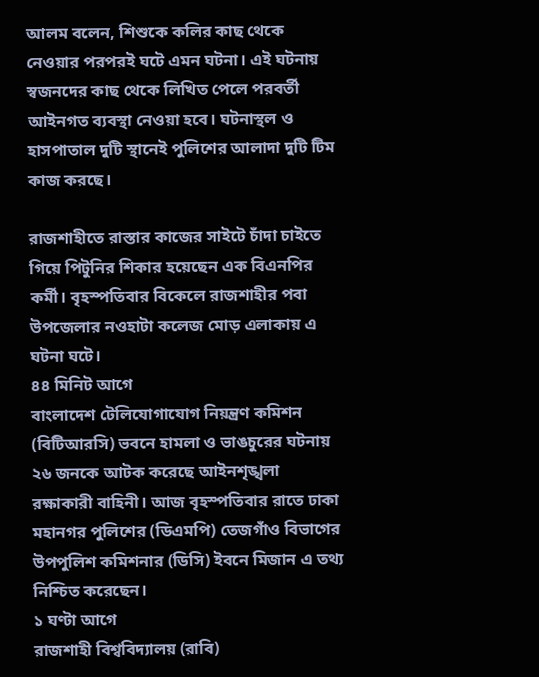আলম বলেন, শিশুকে কলির কাছ থেকে নেওয়ার পরপরই ঘটে এমন ঘটনা। এই ঘটনায় স্বজনদের কাছ থেকে লিখিত পেলে পরবর্তী আইনগত ব্যবস্থা নেওয়া হবে। ঘটনাস্থল ও হাসপাতাল দুটি স্থানেই পুলিশের আলাদা দুটি টিম কাজ করছে।

রাজশাহীতে রাস্তার কাজের সাইটে চাঁদা চাইতে গিয়ে পিটুনির শিকার হয়েছেন এক বিএনপির কর্মী। বৃহস্পতিবার বিকেলে রাজশাহীর পবা উপজেলার নওহাটা কলেজ মোড় এলাকায় এ ঘটনা ঘটে।
৪৪ মিনিট আগে
বাংলাদেশ টেলিযোগাযোগ নিয়ন্ত্রণ কমিশন (বিটিআরসি) ভবনে হামলা ও ভাঙচুরের ঘটনায় ২৬ জনকে আটক করেছে আইনশৃঙ্খলা রক্ষাকারী বাহিনী। আজ বৃহস্পতিবার রাতে ঢাকা মহানগর পুলিশের (ডিএমপি) তেজগাঁও বিভাগের উপপুলিশ কমিশনার (ডিসি) ইবনে মিজান এ তথ্য নিশ্চিত করেছেন।
১ ঘণ্টা আগে
রাজশাহী বিশ্ববিদ্যালয় (রাবি)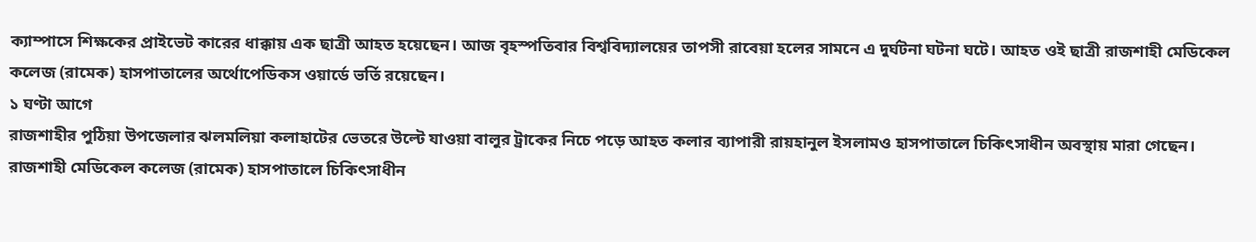ক্যাম্পাসে শিক্ষকের প্রাইভেট কারের ধাক্কায় এক ছাত্রী আহত হয়েছেন। আজ বৃহস্পতিবার বিশ্ববিদ্যালয়ের তাপসী রাবেয়া হলের সামনে এ দুর্ঘটনা ঘটনা ঘটে। আহত ওই ছাত্রী রাজশাহী মেডিকেল কলেজ (রামেক) হাসপাতালের অর্থোপেডিকস ওয়ার্ডে ভর্তি রয়েছেন।
১ ঘণ্টা আগে
রাজশাহীর পুঠিয়া উপজেলার ঝলমলিয়া কলাহাটের ভেতরে উল্টে যাওয়া বালুর ট্রাকের নিচে পড়ে আহত কলার ব্যাপারী রায়হানুল ইসলামও হাসপাতালে চিকিৎসাধীন অবস্থায় মারা গেছেন। রাজশাহী মেডিকেল কলেজ (রামেক) হাসপাতালে চিকিৎসাধীন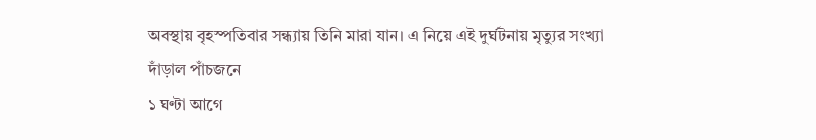অবস্থায় বৃহস্পতিবার সন্ধ্যায় তিনি মারা যান। এ নিয়ে এই দুর্ঘটনায় মৃত্যুর সংখ্যা দাঁড়াল পাঁচজনে
১ ঘণ্টা আগে